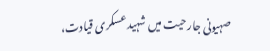صہیونی جارحیت میں شہید عسکری قیادت،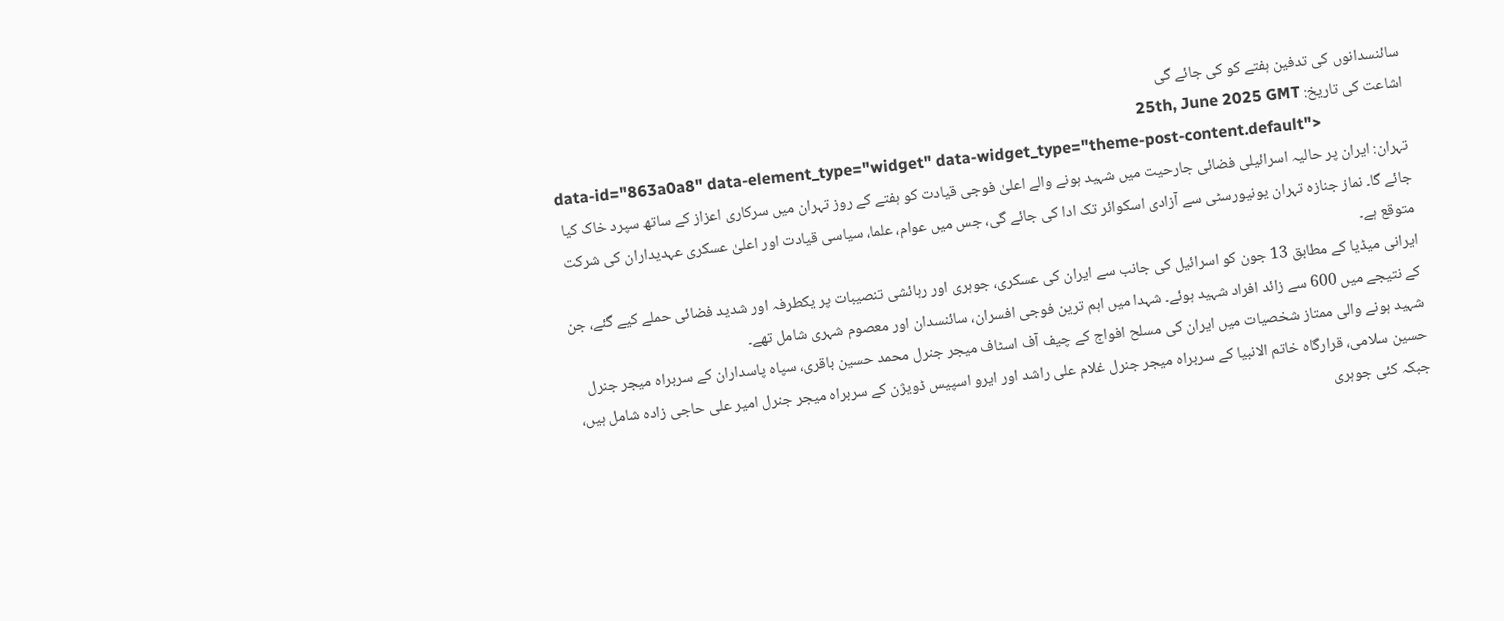سائنسدانوں کی تدفین ہفتے کو کی جائے گی
اشاعت کی تاریخ: 25th, June 2025 GMT
data-id="863a0a8" data-element_type="widget" data-widget_type="theme-post-content.default">
تہران: ایران پر حالیہ اسرائیلی فضائی جارحیت میں شہید ہونے والے اعلیٰ فوجی قیادت کو ہفتے کے روز تہران میں سرکاری اعزاز کے ساتھ سپرد خاک کیا جائے گا۔ نماز جنازہ تہران یونیورسٹی سے آزادی اسکوائر تک ادا کی جائے گی، جس میں عوام، علما، سیاسی قیادت اور اعلیٰ عسکری عہدیداران کی شرکت متوقع ہے۔
ایرانی میڈیا کے مطابق 13 جون کو اسرائیل کی جانب سے ایران کی عسکری، جوہری اور رہائشی تنصیبات پر یکطرفہ اور شدید فضائی حملے کیے گئے، جن کے نتیجے میں 600 سے زائد افراد شہید ہوئے۔ شہدا میں اہم ترین فوجی افسران، سائنسدان اور معصوم شہری شامل تھے۔
شہید ہونے والی ممتاز شخصیات میں ایران کی مسلح افواج کے چیف آف اسٹاف میجر جنرل محمد حسین باقری، سپاہ پاسداران کے سربراہ میجر جنرل حسین سلامی، قرارگاه خاتم الانبیا کے سربراہ میجر جنرل غلام علی راشد اور ایرو اسپیس ڈویژن کے سربراہ میجر جنرل امیر علی حاجی زادہ شامل ہیں، جبکہ کئی جوہری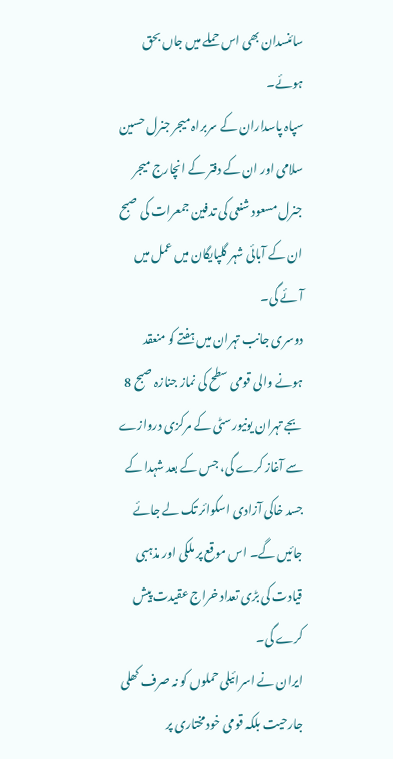سائنسدان بھی اس حملے میں جاں بحق ہوئے۔
سپاہ پاسداران کے سربراہ میجر جنرل حسین سلامی اور ان کے دفتر کے انچارج میجر جنرل مسعود شنعی کی تدفین جمعرات کی صبح ان کے آبائی شہر گلپایگان میں عمل میں آئے گی۔
دوسری جانب تہران میں ہفتے کو منعقد ہونے والی قومی سطح کی نماز جنازہ صبح 8 بجے تہران یونیورسٹی کے مرکزی دروازے سے آغاز کرے گی، جس کے بعد شہدا کے جسد خاکی آزادی اسکوائر تک لے جائے جائیں گے۔ اس موقع پر ملکی اور مذہبی قیادت کی بڑی تعداد خراج عقیدت پیش کرے گی۔
ایران نے اسرائیلی حملوں کو نہ صرف کھلی جارحیت بلکہ قومی خودمختاری پر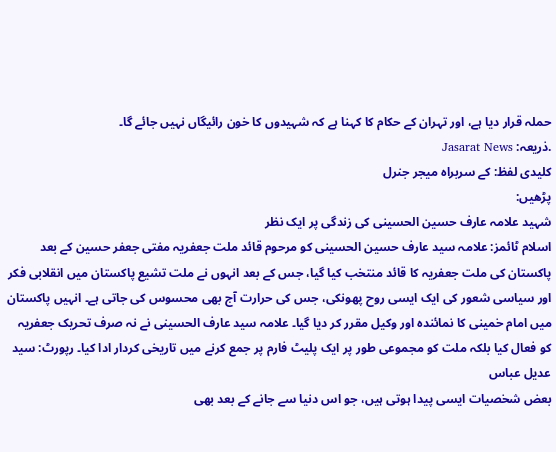حملہ قرار دیا ہے، اور تہران کے حکام کا کہنا ہے کہ شہیدوں کا خون رائیگاں نہیں جائے گا۔
.ذریعہ: Jasarat News
کلیدی لفظ: کے سربراہ میجر جنرل
پڑھیں:
شہید علامہ عارف حسین الحسینی کی زندگی پر ایک نظر
اسلام ٹائمز: علامہ سید عارف حسین الحسینی کو مرحوم قائد ملت جعفریہ مفتی جعفر حسین کے بعد پاکستان کی ملت جعفریہ کا قائد منتخب کیا گیا، جس کے بعد انہوں نے ملت تشیع پاکستان میں انقلابی فکر اور سیاسی شعور کی ایک ایسی روح پھونکی، جس کی حرارت آج بھی محسوس کی جاتی ہے۔ انہیں پاکستان میں امام خمینی کا نمائندہ اور وکیل مقرر کر دیا گیا۔ علامہ سید عارف الحسینی نے نہ صرف تحریک جعفریہ کو فعال کیا بلکہ ملت کو مجموعی طور پر ایک پلیٹ فارم پر جمع کرنے میں تاریخی کردار ادا کیا۔ رپورٹ: سید عدیل عباس
بعض شخصیات ایسی پیدا ہوتی ہیں، جو اس دنیا سے جانے کے بعد بھی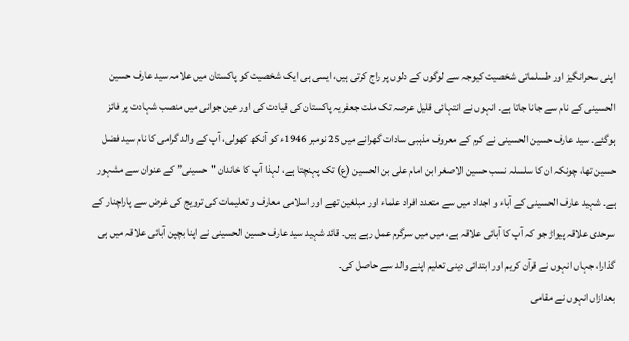اپنی سحرانگیز اور طسلماتی شخصیت کیوجہ سے لوگوں کے دلوں پر راج کرتی ہیں، ایسی ہی ایک شخصیت کو پاکستان میں علامہ سید عارف حسین الحسینی کے نام سے جانا جاتا ہے۔ انہوں نے انتہائی قلیل عرصہ تک ملت جعفریہ پاکستان کی قیادت کی اور عین جوانی میں منصب شہادت پر فائز ہوگئے۔ سید عارف حسین الحسینی نے کرم کے معروف مذہبی سادات گھرانے میں 25 نومبر 1946ء کو آنکھ کھولی، آپ کے والد گرامی کا نام سید فضل حسین تھا، چونکہ ان کا سلسلہ نسب حسین الاصغر ابن امام علی بن الحسین (ع) تک پہنچتا ہے، لہذا آپ کا خاندان "حسینی” کے عنوان سے مشہور ہے۔ شہید عارف الحسینی کے آباء و اجداد میں سے متعدد افراد علماء اور مبلغین تھے اور اسلامی معارف و تعلیمات کی ترویج کی غرض سے پاراچنار کے سرحدی علاقہ پیواڑ جو کہ آپ کا آبائی علاقہ ہے، میں میں سرگرم عمل رہے ہیں۔ قائد شہید سید عارف حسین الحسینی نے اپنا بچپن آبائی علاقہ میں ہی گذارا، جہاں انہوں نے قرآن کریم اور ابتدائی دینی تعلیم اپنے والد سے حاصل کی۔
بعدازاں انہوں نے مقامی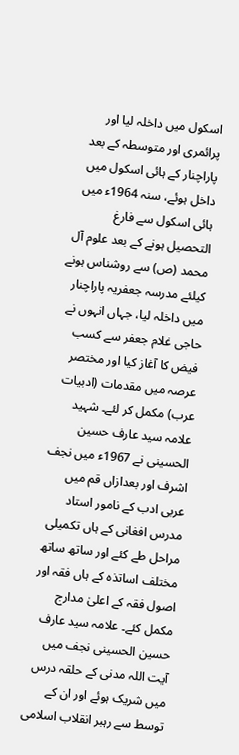اسکول میں داخلہ لیا اور پرائمری اور متوسطہ کے بعد پاراچنار کے ہائی اسکول میں داخل ہوئے، سنہ 1964ء میں ہائی اسکول سے فارغ التحصیل ہونے کے بعد علوم آل محمد (ص) سے روشناس ہونے کیلئے مدرسہ جعفریہ پاراچنار میں داخلہ لیا، جہاں انہوں نے حاجی غلام جعفر سے کسب فیض کا آغاز کیا اور مختصر عرصہ میں مقدمات (ادبیات عرب) مکمل کر لئے۔ شہید علامہ سید عارف حسین الحسینی نے 1967ء میں نجف اشرف اور بعدازاں قم میں عربی ادب کے نامور استاد مدرس افغانی کے ہاں تکمیلی مراحل طے کئے اور ساتھ ساتھ مختلف اساتذہ کے ہاں فقہ اور اصول فقہ کے اعلیٰ مدارج مکمل کئے۔ علامہ سید عارف حسین الحسینی نجف میں آیت اللہ مدنی کے حلقہ درس میں شریک ہوئے اور ان کے توسط سے رہبر انقلاب اسلامی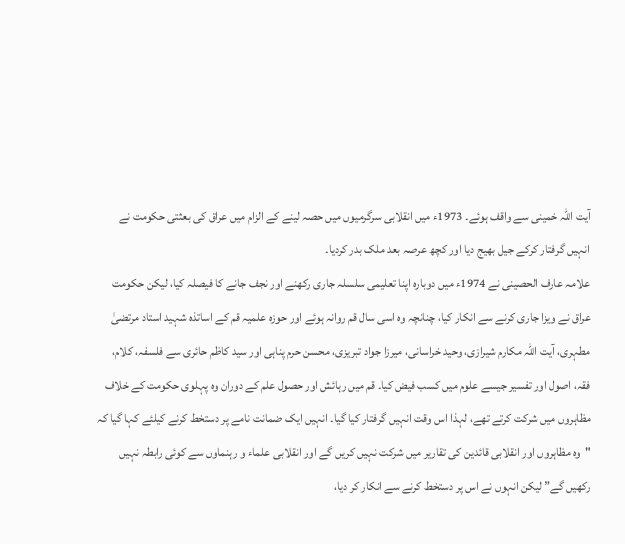آیت اللہ خمینی سے واقف ہوئے۔ 1973ء میں انقلابی سرگرمیوں میں حصہ لینے کے الزام میں عراق کی بعثتی حکومت نے انہیں گرفتار کرکے جیل بھیج دیا اور کچھ عرصہ بعد ملک بدر کردیا۔
علامہ عارف الحصینی نے 1974ء میں دوبارہ اپنا تعلیمی سلسلہ جاری رکھنے اور نجف جانے کا فیصلہ کیا، لیکن حکومت عراق نے ویزا جاری کرنے سے انکار کیا، چنانچہ وہ اسی سال قم روانہ ہوئے اور حوزہ علمیہ قم کے اساتذہ شہید استاد مرتضیٰ مطہری، آیت اللہ مکارم شیرازی، وحید خراسانی، میرزا جواد تبریزی، محسن حرم پناہی اور سید کاظم حائری سے فلسفہ، کلام، فقہ، اصول اور تفسیر جیسے علوم میں کسب فیض کیا۔ قم میں رہائش اور حصول علم کے دوران وہ پہلوی حکومت کے خلاف مظاہروں میں شرکت کرتے تھے، لہذا اس وقت انہیں گرفتار کیا گیا۔ انہیں ایک ضمانت نامے پر دستخط کرنے کیلئے کہا گیا کہ "وہ مظاہروں اور انقلابی قائدین کی تقاریر میں شرکت نہیں کریں گے اور انقلابی علماء و رہنماوں سے کوئی رابطہ نہیں رکھیں گے” لیکن انہوں نے اس پر دستخط کرنے سے انکار کر دیا،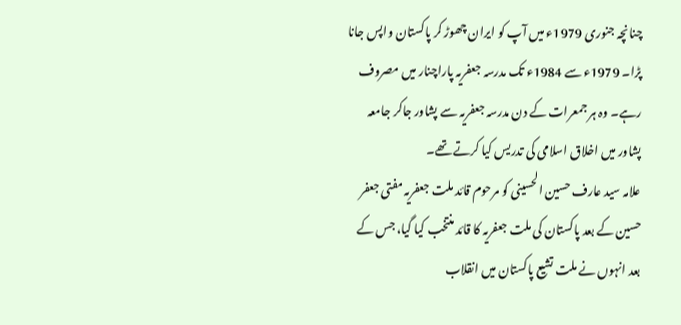چنانچہ جنوری 1979ء میں آپ کو ایران چھوڑ کر پاکستان واپس جانا پڑا۔ 1979ء سے 1984ء تک مدرسہ جعفریہ پاراچنار میں مصروف رہے۔ وہ ہر جمعرات کے دن مدرسہ جعفریہ سے پشاور جاکر جامعہ پشاور میں اخلاق اسلامی کی تدریس کیا کرتے تھے۔
علامہ سید عارف حسین الحسینی کو مرحوم قائد ملت جعفریہ مفتی جعفر حسین کے بعد پاکستان کی ملت جعفریہ کا قائد منتخب کیا گیا، جس کے بعد انہوں نے ملت تشیع پاکستان میں انقلاب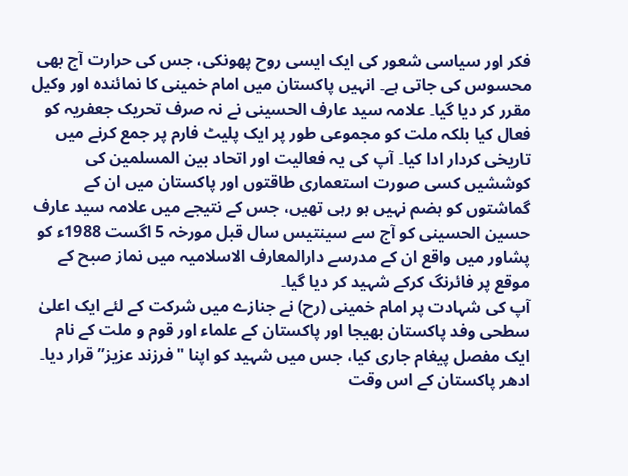فکر اور سیاسی شعور کی ایک ایسی روح پھونکی، جس کی حرارت آج بھی محسوس کی جاتی ہے۔ انہیں پاکستان میں امام خمینی کا نمائندہ اور وکیل مقرر کر دیا گیا۔ علامہ سید عارف الحسینی نے نہ صرف تحریک جعفریہ کو فعال کیا بلکہ ملت کو مجموعی طور پر ایک پلیٹ فارم پر جمع کرنے میں تاریخی کردار ادا کیا۔ آپ کی یہ فعالیت اور اتحاد بین المسلمین کی کوششیں کسی صورت استعماری طاقتوں اور پاکستان میں ان کے گماشتوں کو ہضم نہیں ہو رہی تھیں، جس کے نتیجے میں علامہ سید عارف حسین الحسینی کو آج سے سینتیس سال قبل مورخہ 5 اگست 1988ء کو پشاور میں واقع ان کے مدرسے دارالمعارف الاسلامیہ میں نماز صبح کے موقع پر فائرنگ کرکے شہید کر دیا گیا۔
آپ کی شہادت پر امام خمینی (رح) نے جنازے میں شرکت کے لئے ایک اعلیٰ سطحی وفد پاکستان بھیجا اور پاکستان کے علماء اور قوم و ملت کے نام ایک مفصل پیغام جاری کیا، جس میں شہید کو اپنا "فرزند عزیز” قرار دیا۔ ادھر پاکستان کے اس وقت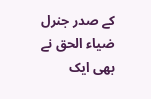کے صدر جنرل ضیاء الحق نے بھی ایک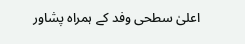اعلیٰ سطحی وفد کے ہمراہ پشاور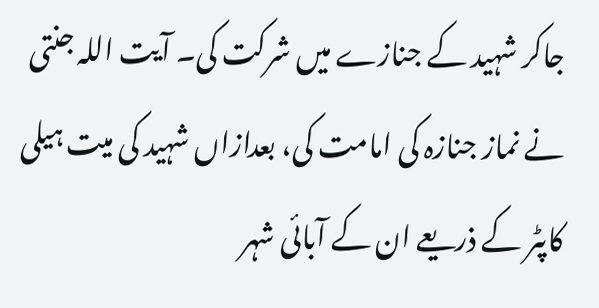جاکر شہید کے جنازے میں شرکت کی۔ آیت اللہ جنتی نے نماز جنازہ کی امامت کی، بعدازاں شہید کی میت ہیلی کاپٹر کے ذریعے ان کے آبائی شہر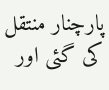پارچنار منتقل کی گئی اور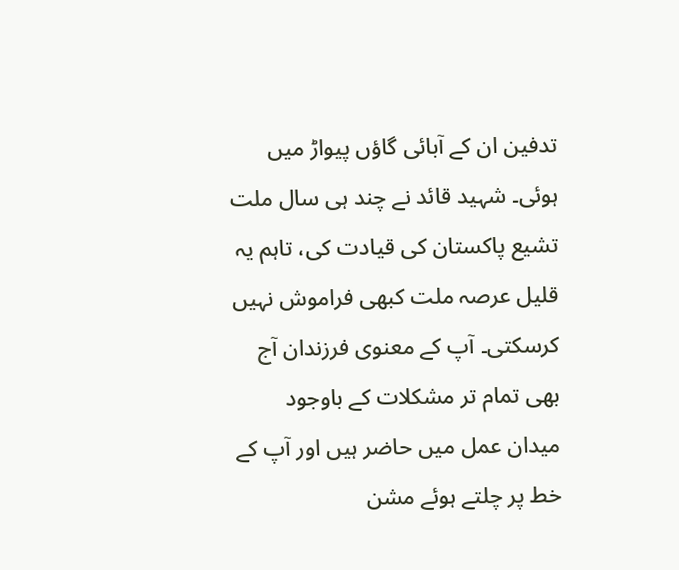تدفین ان کے آبائی گاؤں پیواڑ میں ہوئی۔ شہید قائد نے چند ہی سال ملت تشیع پاکستان کی قیادت کی، تاہم یہ قلیل عرصہ ملت کبھی فراموش نہیں کرسکتی۔ آپ کے معنوی فرزندان آج بھی تمام تر مشکلات کے باوجود میدان عمل میں حاضر ہیں اور آپ کے خط پر چلتے ہوئے مشن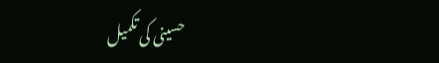حسینی کی تکمیل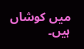میں کوشاں ہیں۔